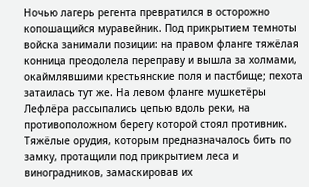Ночью лагерь регента превратился в осторожно копошащийся муравейник. Под прикрытием темноты войска занимали позиции: на правом фланге тяжёлая конница преодолела переправу и вышла за холмами, окаймлявшими крестьянские поля и пастбище; пехота затаилась тут же. На левом фланге мушкетёры Лефлёра рассыпались цепью вдоль реки, на противоположном берегу которой стоял противник. Тяжёлые орудия, которым предназначалось бить по замку, протащили под прикрытием леса и виноградников, замаскировав их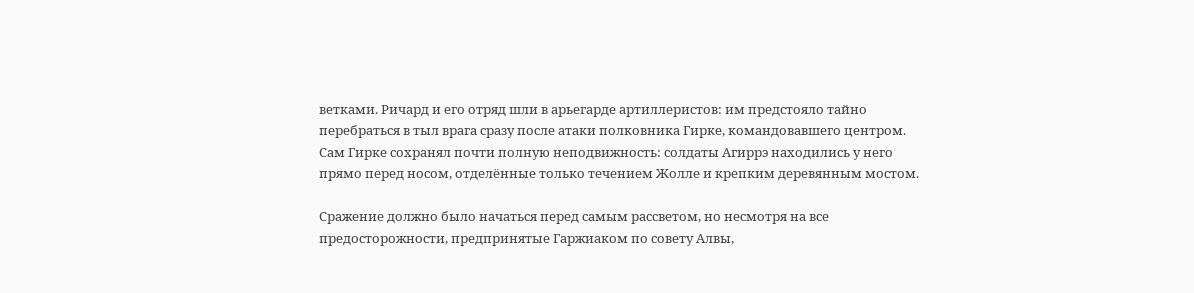ветками. Ричард и его отряд шли в арьегарде артиллеристов: им предстояло тайно перебраться в тыл врага сразу после атаки полковника Гирке, командовавшего центром. Сам Гирке сохранял почти полную неподвижность: солдаты Агиррэ находились у него прямо перед носом, отделённые только течением Жолле и крепким деревянным мостом.

Сражение должно было начаться перед самым рассветом, но несмотря на все предосторожности, предпринятые Гаржиаком по совету Алвы,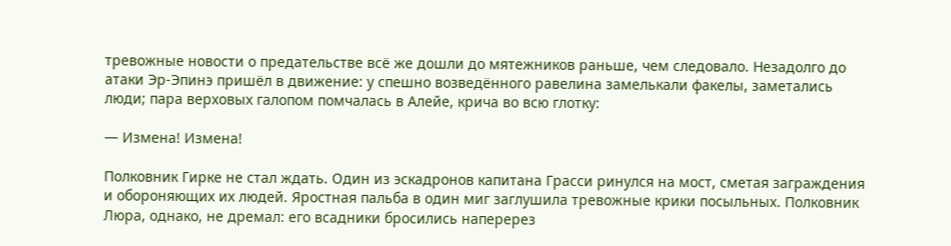тревожные новости о предательстве всё же дошли до мятежников раньше, чем следовало. Незадолго до атаки Эр-Эпинэ пришёл в движение: у спешно возведённого равелина замелькали факелы, заметались люди; пара верховых галопом помчалась в Алейе, крича во всю глотку:

— Измена! Измена!

Полковник Гирке не стал ждать. Один из эскадронов капитана Грасси ринулся на мост, сметая заграждения и обороняющих их людей. Яростная пальба в один миг заглушила тревожные крики посыльных. Полковник Люра, однако, не дремал: его всадники бросились наперерез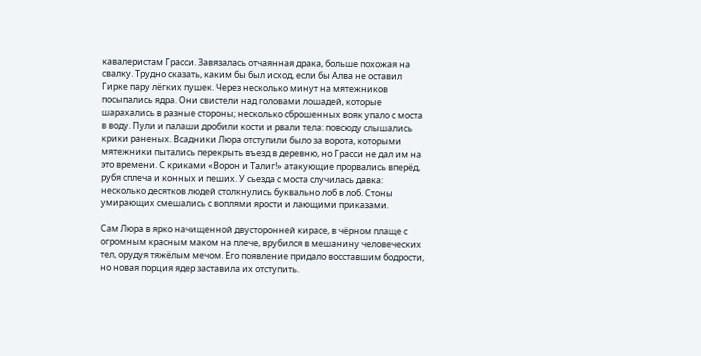кавалеристам Грасси. Завязалась отчаянная драка, больше похожая на свалку. Трудно сказать, каким бы был исход, если бы Алва не оставил Гирке пару лёгких пушек. Через несколько минут на мятежников посыпались ядра. Они свистели над головами лошадей, которые шарахались в разные стороны; несколько сброшенных вояк упало с моста в воду. Пули и палаши дробили кости и рвали тела: повсюду слышались крики раненых. Всадники Люра отступили было за ворота, которыми мятежники пытались перекрыть въезд в деревню, но Грасси не дал им на это времени. С криками «Ворон и Талиг!» атакующие прорвались вперёд, рубя сплеча и конных и пеших. У сьезда с моста случилась давка: несколько десятков людей столкнулись буквально лоб в лоб. Стоны умирающих смешались с воплями ярости и лающими приказами.

Сам Люра в ярко начищенной двусторонней кирасе, в чёрном плаще с огромным красным маком на плече, врубился в мешанину человеческих тел, орудуя тяжёлым мечом. Его появление придало восставшим бодрости, но новая порция ядер заставила их отступить.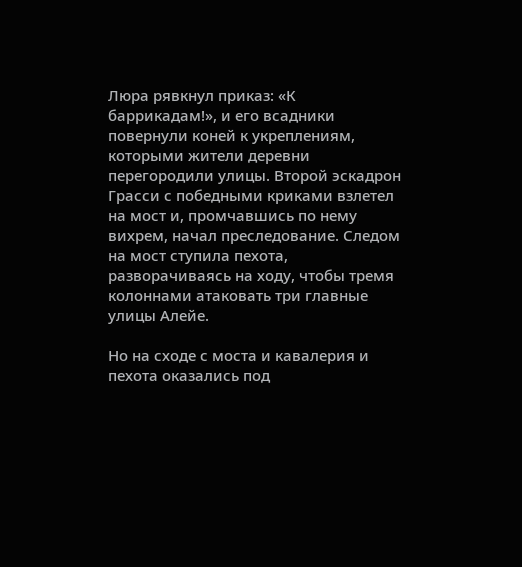Люра рявкнул приказ: «К баррикадам!», и его всадники повернули коней к укреплениям, которыми жители деревни перегородили улицы. Второй эскадрон Грасси с победными криками взлетел на мост и, промчавшись по нему вихрем, начал преследование. Следом на мост ступила пехота, разворачиваясь на ходу, чтобы тремя колоннами атаковать три главные улицы Алейе.

Но на сходе с моста и кавалерия и пехота оказались под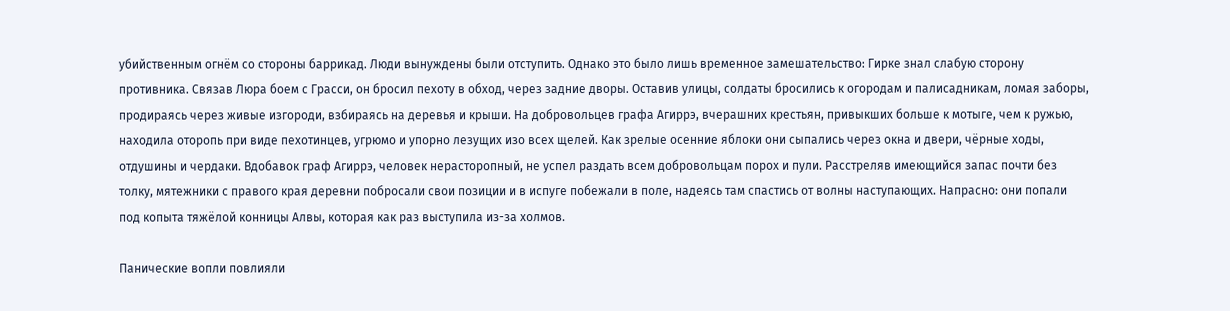убийственным огнём со стороны баррикад. Люди вынуждены были отступить. Однако это было лишь временное замешательство: Гирке знал слабую сторону противника. Связав Люра боем с Грасси, он бросил пехоту в обход, через задние дворы. Оставив улицы, солдаты бросились к огородам и палисадникам, ломая заборы, продираясь через живые изгороди, взбираясь на деревья и крыши. На добровольцев графа Агиррэ, вчерашних крестьян, привыкших больше к мотыге, чем к ружью, находила оторопь при виде пехотинцев, угрюмо и упорно лезущих изо всех щелей. Как зрелые осенние яблоки они сыпались через окна и двери, чёрные ходы, отдушины и чердаки. Вдобавок граф Агиррэ, человек нерасторопный, не успел раздать всем добровольцам порох и пули. Расстреляв имеющийся запас почти без толку, мятежники с правого края деревни побросали свои позиции и в испуге побежали в поле, надеясь там спастись от волны наступающих. Напрасно: они попали под копыта тяжёлой конницы Алвы, которая как раз выступила из-за холмов.

Панические вопли повлияли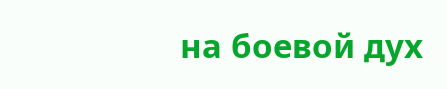на боевой дух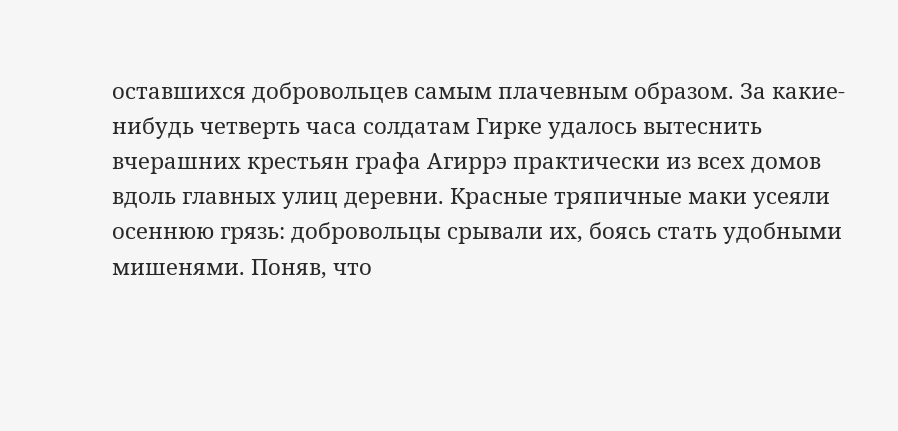оставшихся добровольцев самым плачевным образом. За какие-нибудь четверть часа солдатам Гирке удалось вытеснить вчерашних крестьян графа Агиррэ практически из всех домов вдоль главных улиц деревни. Красные тряпичные маки усеяли осеннюю грязь: добровольцы срывали их, боясь стать удобными мишенями. Поняв, что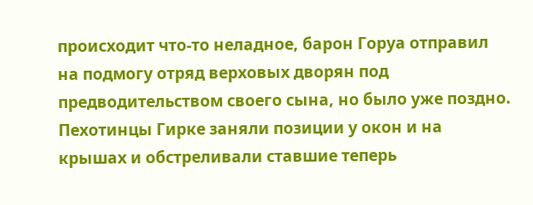происходит что-то неладное, барон Горуа отправил на подмогу отряд верховых дворян под предводительством своего сына, но было уже поздно. Пехотинцы Гирке заняли позиции у окон и на крышах и обстреливали ставшие теперь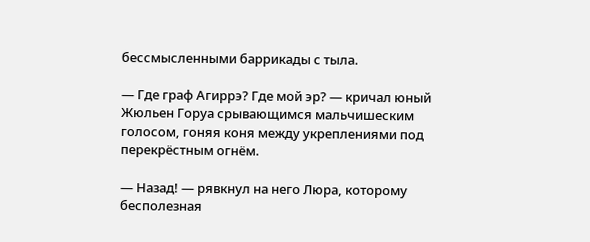бессмысленными баррикады с тыла.

— Где граф Агиррэ? Где мой эр? — кричал юный Жюльен Горуа срывающимся мальчишеским голосом, гоняя коня между укреплениями под перекрёстным огнём.

— Назад! — рявкнул на него Люра, которому бесполезная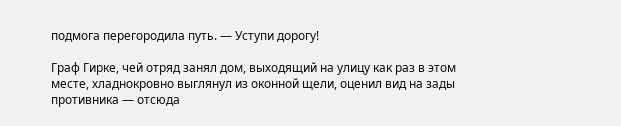подмога перегородила путь. — Уступи дорогу!

Граф Гирке, чей отряд занял дом, выходящий на улицу как раз в этом месте, хладнокровно выглянул из оконной щели, оценил вид на зады противника — отсюда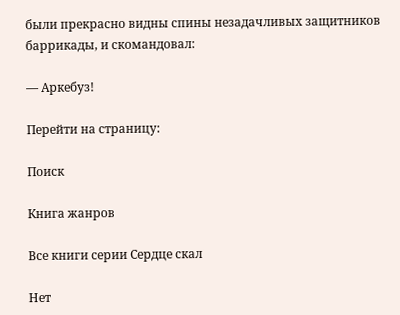были прекрасно видны спины незадачливых защитников баррикады, и скомандовал:

— Аркебуз!

Перейти на страницу:

Поиск

Книга жанров

Все книги серии Сердце скал

Нет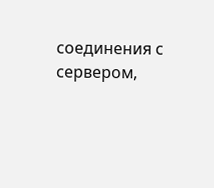соединения с сервером,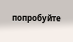попробуйте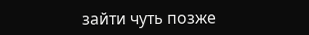зайти чуть позже